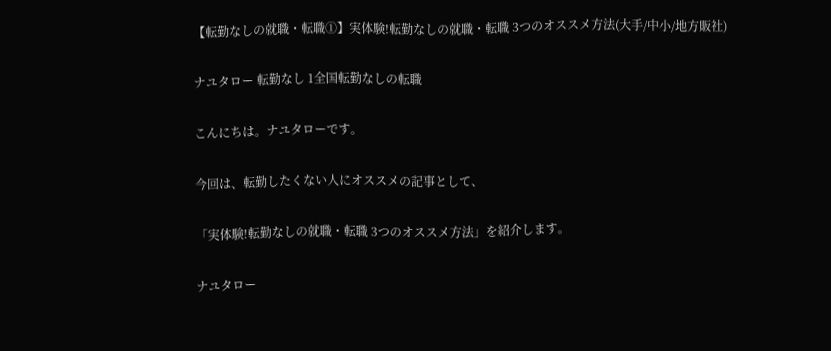【転勤なしの就職・転職①】実体験!転勤なしの就職・転職 3つのオススメ方法(大手/中小/地方販社)

ナユタロー 転勤なし 1全国転勤なしの転職

こんにちは。ナユタローです。

今回は、転勤したくない人にオススメの記事として、

「実体験!転勤なしの就職・転職 3つのオススメ方法」を紹介します。

ナユタロー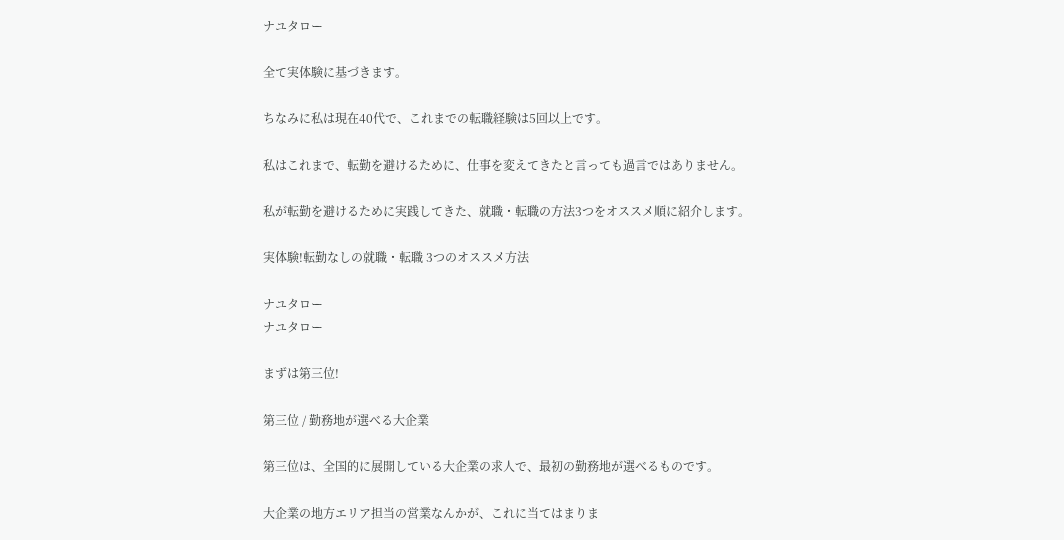ナユタロー

全て実体験に基づきます。

ちなみに私は現在40代で、これまでの転職経験は5回以上です。

私はこれまで、転勤を避けるために、仕事を変えてきたと言っても過言ではありません。

私が転勤を避けるために実践してきた、就職・転職の方法3つをオススメ順に紹介します。

実体験!転勤なしの就職・転職 3つのオススメ方法

ナユタロー
ナユタロー

まずは第三位!

第三位 / 勤務地が選べる大企業

第三位は、全国的に展開している大企業の求人で、最初の勤務地が選べるものです。

大企業の地方エリア担当の営業なんかが、これに当てはまりま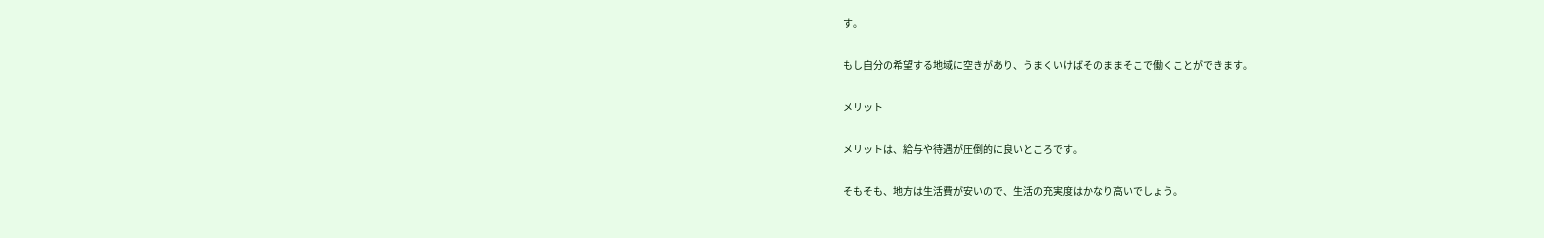す。

もし自分の希望する地域に空きがあり、うまくいけばそのままそこで働くことができます。

メリット

メリットは、給与や待遇が圧倒的に良いところです。

そもそも、地方は生活費が安いので、生活の充実度はかなり高いでしょう。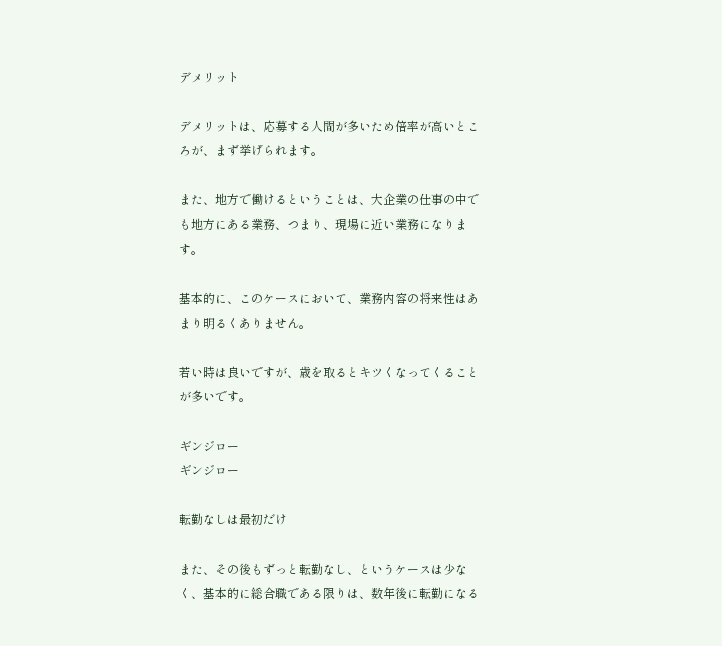デメリット

デメリットは、応募する人間が多いため倍率が高いところが、まず挙げられます。

また、地方で働けるということは、大企業の仕事の中でも地方にある業務、つまり、現場に近い業務になります。

基本的に、このケースにおいて、業務内容の将来性はあまり明るくありません。

若い時は良いですが、歳を取るとキツくなってくることが多いです。

ギンジロー
ギンジロー

転勤なしは最初だけ

また、その後もずっと転勤なし、というケースは少なく、基本的に総合職である限りは、数年後に転勤になる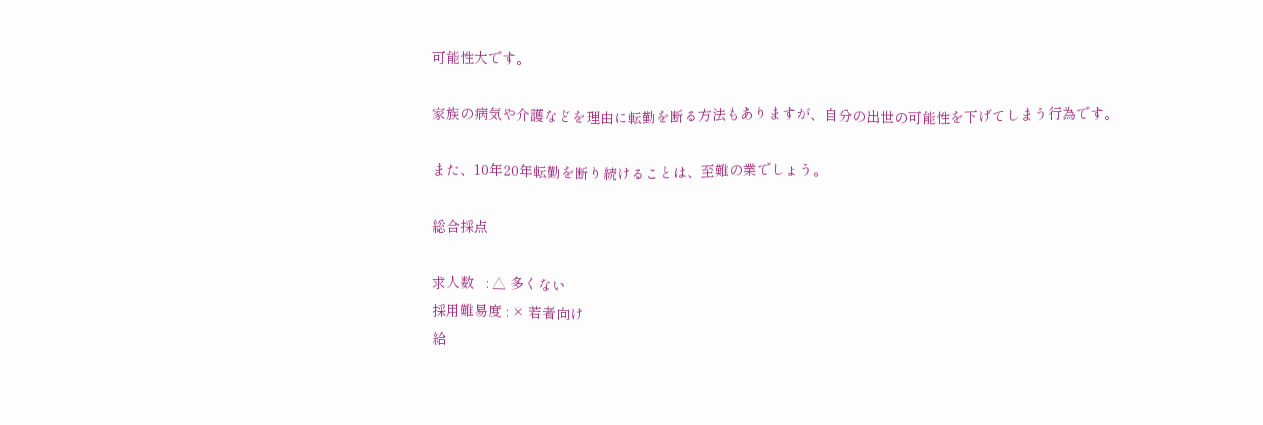可能性大です。

家族の病気や介護などを理由に転勤を断る方法もありますが、自分の出世の可能性を下げてしまう行為です。

また、10年20年転勤を断り続けることは、至難の業でしょう。

総合採点

求人数   : △ 多くない
採用難易度 : × 若者向け
給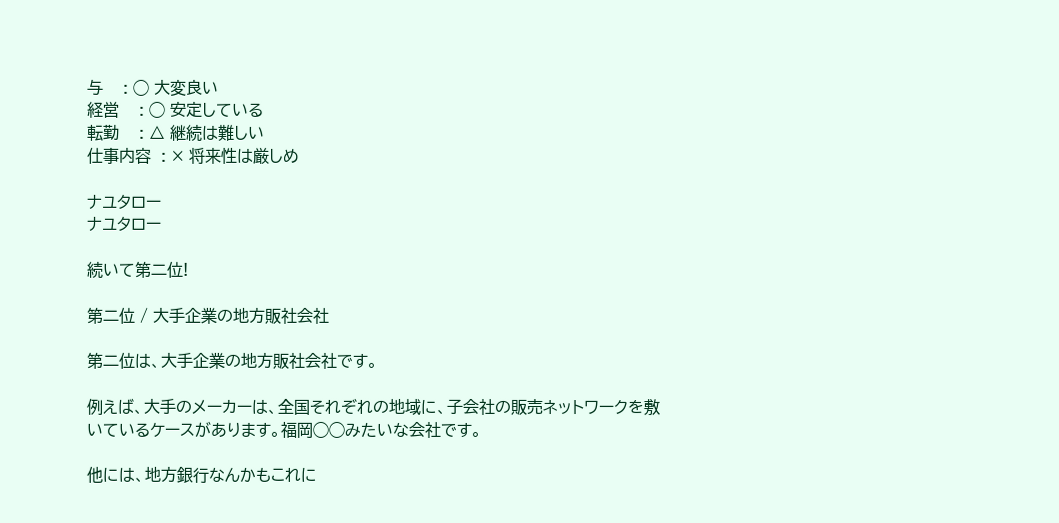与    : ◯ 大変良い
経営    : ◯ 安定している
転勤    : △ 継続は難しい
仕事内容  : × 将来性は厳しめ

ナユタロー
ナユタロー

続いて第二位!

第二位 / 大手企業の地方販社会社

第二位は、大手企業の地方販社会社です。

例えば、大手のメーカーは、全国それぞれの地域に、子会社の販売ネットワークを敷いているケースがあります。福岡◯◯みたいな会社です。

他には、地方銀行なんかもこれに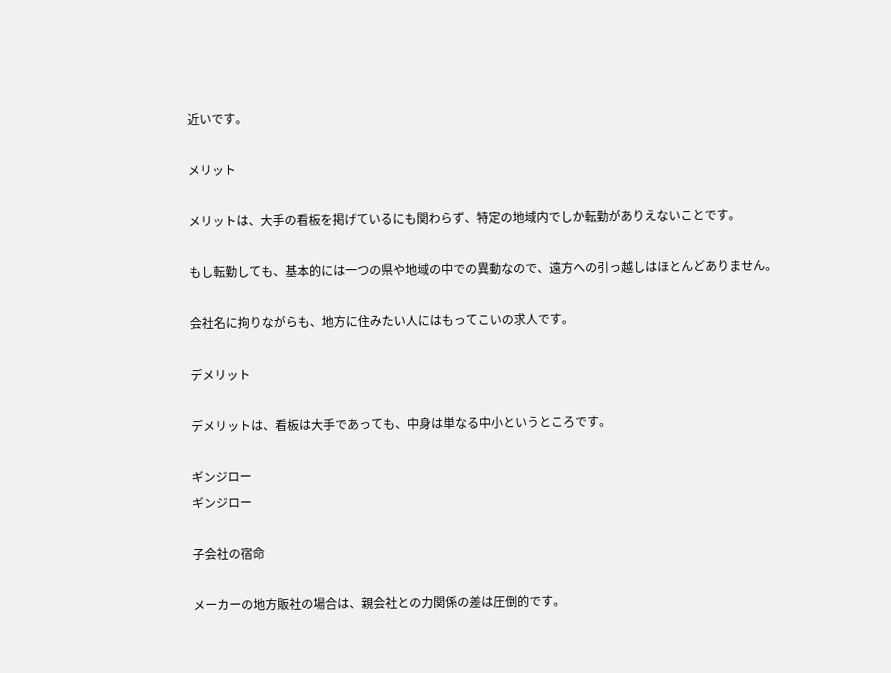近いです。

メリット

メリットは、大手の看板を掲げているにも関わらず、特定の地域内でしか転勤がありえないことです。

もし転勤しても、基本的には一つの県や地域の中での異動なので、遠方への引っ越しはほとんどありません。

会社名に拘りながらも、地方に住みたい人にはもってこいの求人です。

デメリット

デメリットは、看板は大手であっても、中身は単なる中小というところです。

ギンジロー
ギンジロー

子会社の宿命

メーカーの地方販社の場合は、親会社との力関係の差は圧倒的です。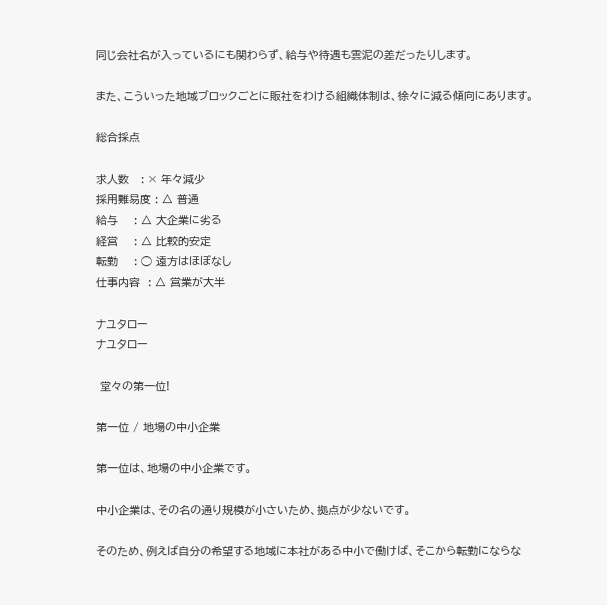同じ会社名が入っているにも関わらず、給与や待遇も雲泥の差だったりします。

また、こういった地域ブロックごとに販社をわける組織体制は、徐々に減る傾向にあります。

総合採点

求人数   : × 年々減少
採用難易度 : △ 普通
給与    : △ 大企業に劣る
経営    : △ 比較的安定
転勤    : ◯ 遠方はほぼなし
仕事内容  : △ 営業が大半

ナユタロー
ナユタロー

 堂々の第一位!

第一位 / 地場の中小企業

第一位は、地場の中小企業です。

中小企業は、その名の通り規模が小さいため、拠点が少ないです。

そのため、例えば自分の希望する地域に本社がある中小で働けば、そこから転勤にならな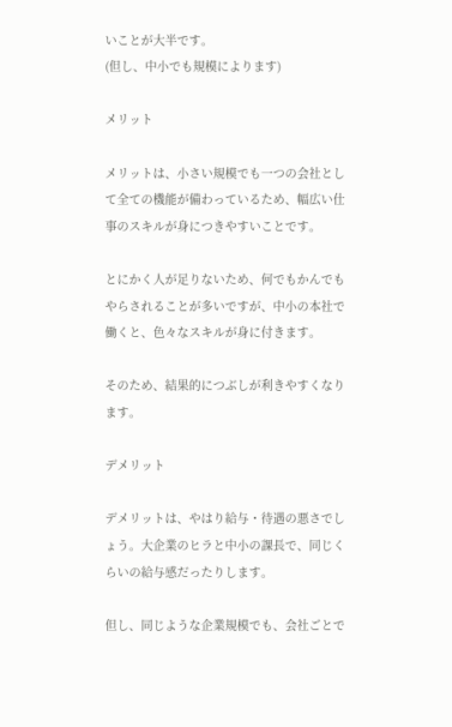いことが大半です。
(但し、中小でも規模によります)

メリット

メリットは、小さい規模でも一つの会社として全ての機能が備わっているため、幅広い仕事のスキルが身につきやすいことです。

とにかく人が足りないため、何でもかんでもやらされることが多いですが、中小の本社で働くと、色々なスキルが身に付きます。

そのため、結果的につぶしが利きやすくなります。

デメリット

デメリットは、やはり給与・待遇の悪さでしょう。大企業のヒラと中小の課長で、同じくらいの給与感だったりします。

但し、同じような企業規模でも、会社ごとで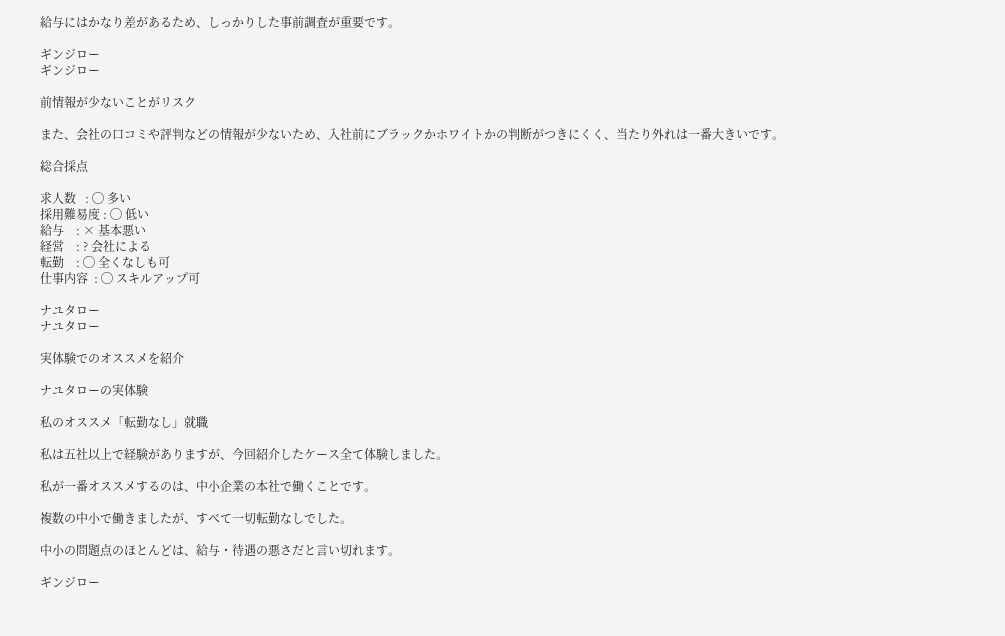給与にはかなり差があるため、しっかりした事前調査が重要です。

ギンジロー
ギンジロー

前情報が少ないことがリスク

また、会社の口コミや評判などの情報が少ないため、入社前にブラックかホワイトかの判断がつきにくく、当たり外れは一番大きいです。

総合採点

求人数   : ◯ 多い
採用難易度 : ◯ 低い
給与    : × 基本悪い
経営    : ? 会社による
転勤    : ◯ 全くなしも可
仕事内容  : ◯ スキルアップ可

ナユタロー
ナユタロー

実体験でのオススメを紹介

ナユタローの実体験

私のオススメ「転勤なし」就職

私は五社以上で経験がありますが、今回紹介したケース全て体験しました。

私が一番オススメするのは、中小企業の本社で働くことです。

複数の中小で働きましたが、すべて一切転勤なしでした。

中小の問題点のほとんどは、給与・待遇の悪さだと言い切れます。

ギンジロー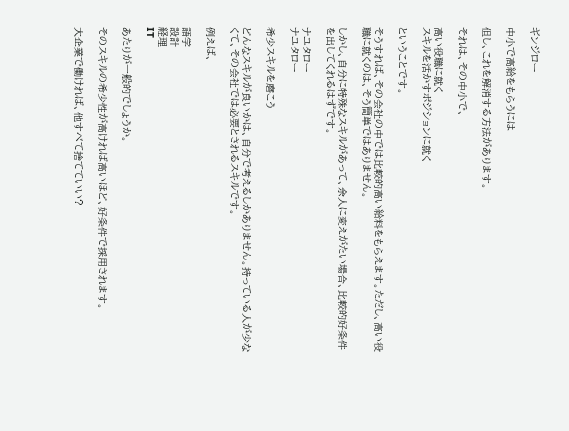ギンジロー

中小で高給をもらうには

但し、これを解消する方法があります。

それは、その中小で、

高い役職に就く
スキルを活かすポジションに就く

ということです。

そうすれば、その会社の中では比較的高い給料をもらえます。ただし、高い役職に就くのは、そう簡単ではありません。

しかし、自分に特殊なスキルがあって、余人に変えがたい場合、比較的好条件を出してくれるはずです。

ナユタロー
ナユタロー

希少スキルを磨こう

どんなスキルが良いかは、自分で考えるしかありません。持っている人が少なくて、その会社では必要とされるスキルです。

例えば、

語学
設計
経理
IT

あたりが一般的でしょうか。

そのスキルの希少性が高ければ高いほど、好条件で採用されます。

大企業で働ければ、他すべて捨てていい?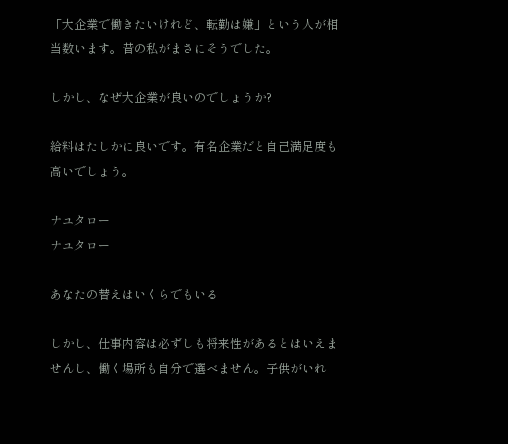「大企業で働きたいけれど、転勤は嫌」という人が相当数います。昔の私がまさにそうでした。

しかし、なぜ大企業が良いのでしょうか?

給料はたしかに良いです。有名企業だと自己満足度も高いでしょう。

ナユタロー
ナユタロー

あなたの替えはいくらでもいる

しかし、仕事内容は必ずしも将来性があるとはいえませんし、働く場所も自分で選べません。子供がいれ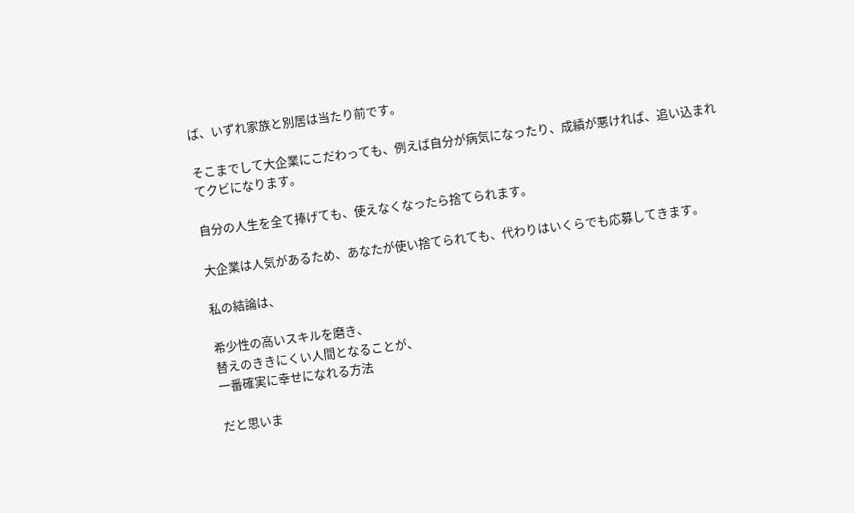ば、いずれ家族と別居は当たり前です。

そこまでして大企業にこだわっても、例えば自分が病気になったり、成績が悪ければ、追い込まれてクビになります。

自分の人生を全て捧げても、使えなくなったら捨てられます。

大企業は人気があるため、あなたが使い捨てられても、代わりはいくらでも応募してきます。

私の結論は、

希少性の高いスキルを磨き、
替えのききにくい人間となることが、
一番確実に幸せになれる方法

だと思いま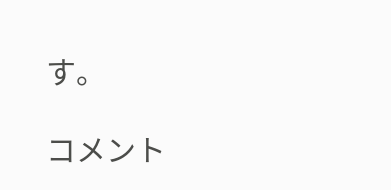す。

コメント